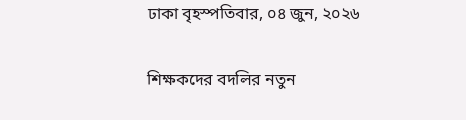ঢাকা বৃহস্পতিবার, ০৪ জুন, ২০২৬

শিক্ষকদের বদলির নতুন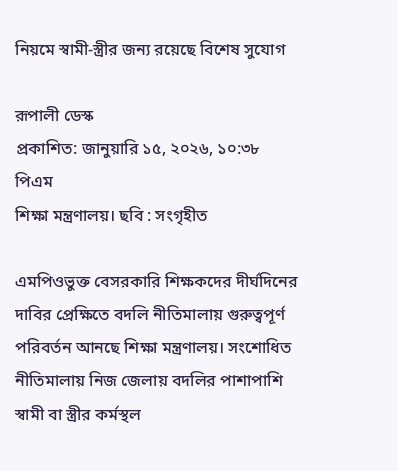নিয়মে স্বামী-স্ত্রীর জন্য রয়েছে বিশেষ সুযোগ

রূপালী ডেস্ক
প্রকাশিত: জানুয়ারি ১৫, ২০২৬, ১০:৩৮ পিএম
শিক্ষা মন্ত্রণালয়। ছবি : সংগৃহীত

এমপিওভুক্ত বেসরকারি শিক্ষকদের দীর্ঘদিনের দাবির প্রেক্ষিতে বদলি নীতিমালায় গুরুত্বপূর্ণ পরিবর্তন আনছে শিক্ষা মন্ত্রণালয়। সংশোধিত নীতিমালায় নিজ জেলায় বদলির পাশাপাশি স্বামী বা স্ত্রীর কর্মস্থল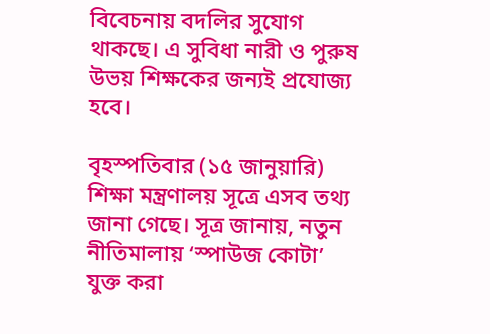বিবেচনায় বদলির সুযোগ থাকছে। এ সুবিধা নারী ও পুরুষ উভয় শিক্ষকের জন্যই প্রযোজ্য হবে।

বৃহস্পতিবার (১৫ জানুয়ারি) শিক্ষা মন্ত্রণালয় সূত্রে এসব তথ্য জানা গেছে। সূত্র জানায়, নতুন নীতিমালায় ‘স্পাউজ কোটা’ যুক্ত করা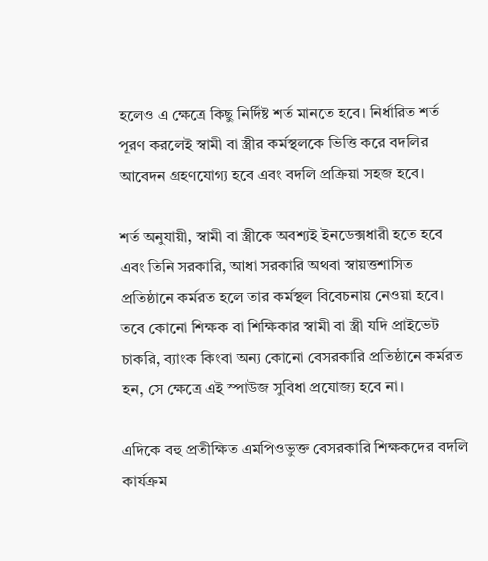হলেও এ ক্ষেত্রে কিছু নির্দিষ্ট শর্ত মানতে হবে। নির্ধারিত শর্ত পূরণ করলেই স্বামী বা স্ত্রীর কর্মস্থলকে ভিত্তি করে বদলির আবেদন গ্রহণযোগ্য হবে এবং বদলি প্রক্রিয়া সহজ হবে।

শর্ত অনুযায়ী, স্বামী বা স্ত্রীকে অবশ্যই ইনডেক্সধারী হতে হবে এবং তিনি সরকারি, আধা সরকারি অথবা স্বায়ত্তশাসিত প্রতিষ্ঠানে কর্মরত হলে তার কর্মস্থল বিবেচনায় নেওয়া হবে। তবে কোনো শিক্ষক বা শিক্ষিকার স্বামী বা স্ত্রী যদি প্রাইভেট চাকরি, ব্যাংক কিংবা অন্য কোনো বেসরকারি প্রতিষ্ঠানে কর্মরত হন, সে ক্ষেত্রে এই স্পাউজ সুবিধা প্রযোজ্য হবে না।

এদিকে বহু প্রতীক্ষিত এমপিওভুক্ত বেসরকারি শিক্ষকদের বদলি কার্যক্রম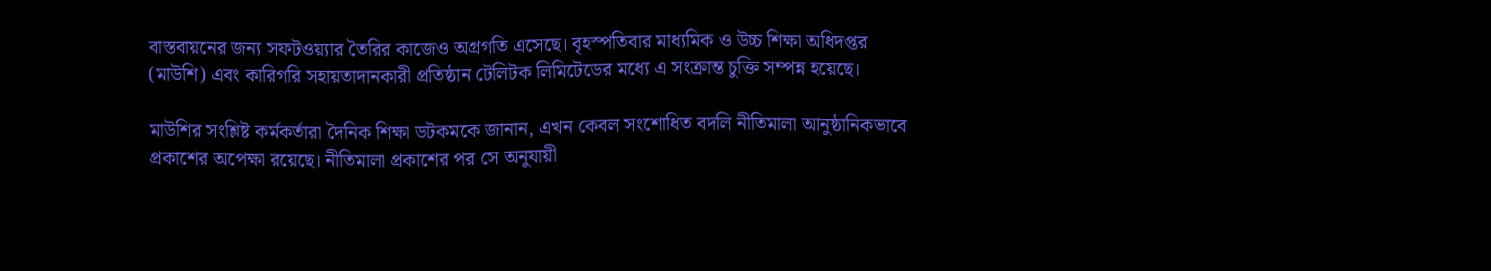বাস্তবায়নের জন্য সফটওয়্যার তৈরির কাজেও অগ্রগতি এসেছে। বৃহস্পতিবার মাধ্যমিক ও উচ্চ শিক্ষা অধিদপ্তর (মাউশি) এবং কারিগরি সহায়তাদানকারী প্রতিষ্ঠান টেলিটক লিমিটেডের মধ্যে এ সংক্রান্ত চুক্তি সম্পন্ন হয়েছে।

মাউশির সংশ্লিষ্ট কর্মকর্তারা দৈনিক শিক্ষা ডটকমকে জানান, এখন কেবল সংশোধিত বদলি নীতিমালা আনুষ্ঠানিকভাবে প্রকাশের অপেক্ষা রয়েছে। নীতিমালা প্রকাশের পর সে অনুযায়ী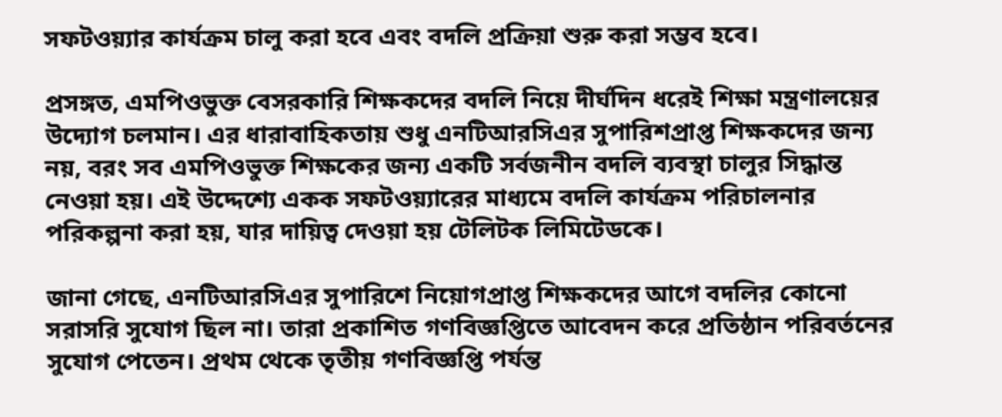সফটওয়্যার কার্যক্রম চালু করা হবে এবং বদলি প্রক্রিয়া শুরু করা সম্ভব হবে।

প্রসঙ্গত, এমপিওভুক্ত বেসরকারি শিক্ষকদের বদলি নিয়ে দীর্ঘদিন ধরেই শিক্ষা মন্ত্রণালয়ের উদ্যোগ চলমান। এর ধারাবাহিকতায় শুধু এনটিআরসিএর সুপারিশপ্রাপ্ত শিক্ষকদের জন্য নয়, বরং সব এমপিওভুক্ত শিক্ষকের জন্য একটি সর্বজনীন বদলি ব্যবস্থা চালুর সিদ্ধান্ত নেওয়া হয়। এই উদ্দেশ্যে একক সফটওয়্যারের মাধ্যমে বদলি কার্যক্রম পরিচালনার পরিকল্পনা করা হয়, যার দায়িত্ব দেওয়া হয় টেলিটক লিমিটেডকে।

জানা গেছে, এনটিআরসিএর সুপারিশে নিয়োগপ্রাপ্ত শিক্ষকদের আগে বদলির কোনো সরাসরি সুযোগ ছিল না। তারা প্রকাশিত গণবিজ্ঞপ্তিতে আবেদন করে প্রতিষ্ঠান পরিবর্তনের সুযোগ পেতেন। প্রথম থেকে তৃতীয় গণবিজ্ঞপ্তি পর্যন্ত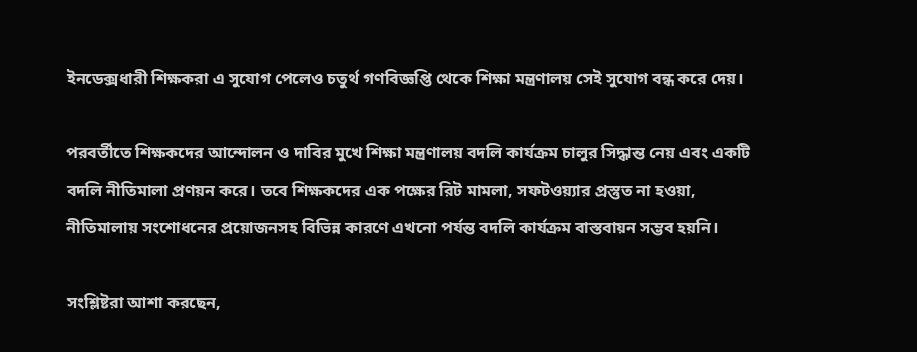ইনডেক্সধারী শিক্ষকরা এ সুযোগ পেলেও চতুর্থ গণবিজ্ঞপ্তি থেকে শিক্ষা মন্ত্রণালয় সেই সুযোগ বন্ধ করে দেয়।

পরবর্তীতে শিক্ষকদের আন্দোলন ও দাবির মুখে শিক্ষা মন্ত্রণালয় বদলি কার্যক্রম চালুর সিদ্ধান্ত নেয় এবং একটি বদলি নীতিমালা প্রণয়ন করে। তবে শিক্ষকদের এক পক্ষের রিট মামলা, সফটওয়্যার প্রস্তুত না হওয়া, নীতিমালায় সংশোধনের প্রয়োজনসহ বিভিন্ন কারণে এখনো পর্যন্ত বদলি কার্যক্রম বাস্তবায়ন সম্ভব হয়নি।

সংশ্লিষ্টরা আশা করছেন,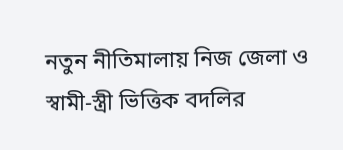নতুন নীতিমালায় নিজ জেলা ও স্বামী-স্ত্রী ভিত্তিক বদলির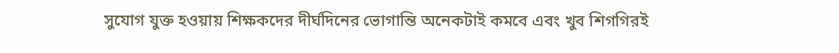সুযোগ যুক্ত হওয়ায় শিক্ষকদের দীর্ঘদিনের ভোগান্তি অনেকটাই কমবে এবং খুব শিগগিরই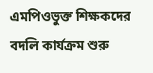এমপিওভুক্ত শিক্ষকদের বদলি কার্যক্রম শুরু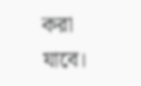করা যাবে।